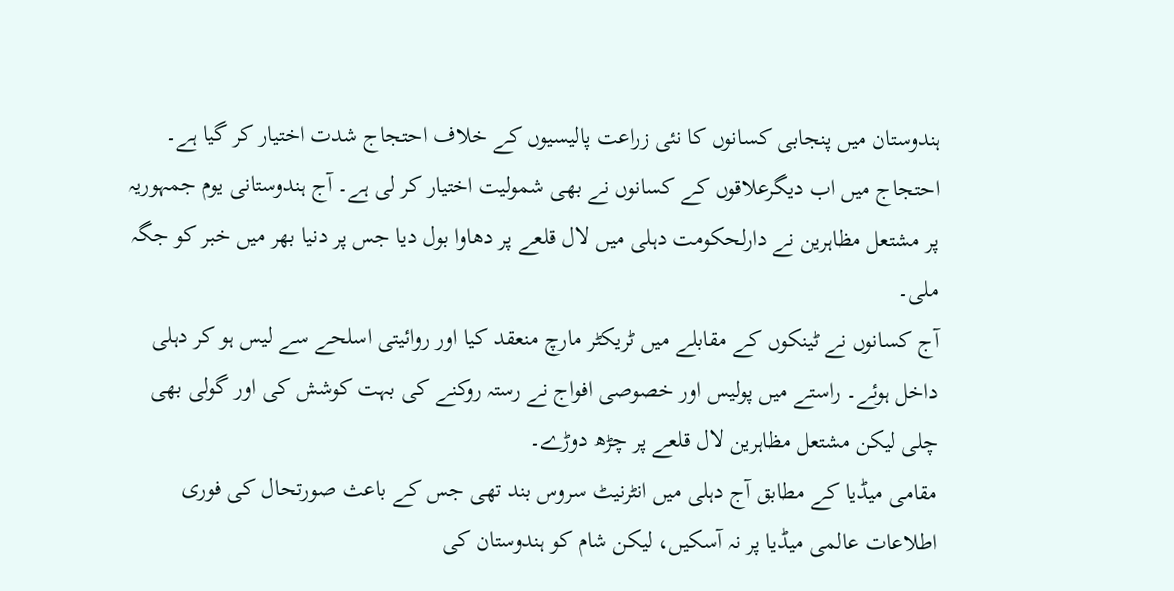ہندوستان میں پنجابی کسانوں کا نئی زراعت پالیسیوں کے خلاف احتجاج شدت اختیار کر گیا ہے۔ احتجاج میں اب دیگرعلاقوں کے کسانوں نے بھی شمولیت اختیار کر لی ہے۔ آج ہندوستانی یوم جمہوریہ پر مشتعل مظاہرین نے دارلحکومت دہلی میں لال قلعے پر دھاوا بول دیا جس پر دنیا بھر میں خبر کو جگہ ملی۔
آج کسانوں نے ٹینکوں کے مقابلے میں ٹریکٹر مارچ منعقد کیا اور روائیتی اسلحے سے لیس ہو کر دہلی داخل ہوئے۔ راستے میں پولیس اور خصوصی افواج نے رستہ روکنے کی بہت کوشش کی اور گولی بھی چلی لیکن مشتعل مظاہرین لال قلعے پر چڑھ دوڑے۔
مقامی میڈیا کے مطابق آج دہلی میں انٹرنیٹ سروس بند تھی جس کے باعث صورتحال کی فوری اطلاعات عالمی میڈیا پر نہ آسکیں، لیکن شام کو ہندوستان کی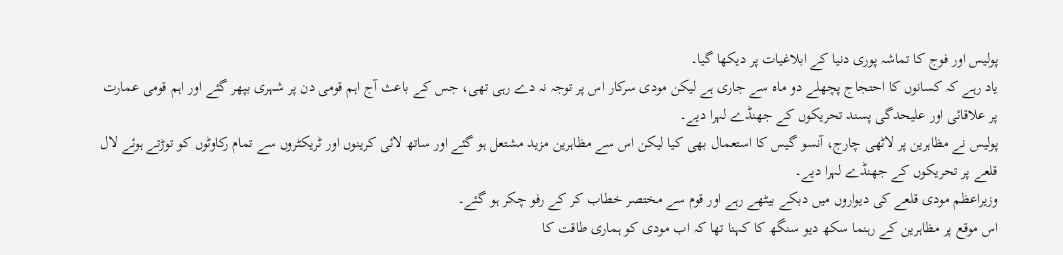پولیس اور فوج کا تماشہ پوری دنیا کے ابلاغیات پر دیکھا گیا۔
یاد رہے کہ کسانوں کا احتجاج پچھلے دو ماہ سے جاری ہے لیکن مودی سرکار اس پر توجہ نہ دے رہی تھی، جس کے باعث آج اہم قومی دن پر شہری بپھر گئے اور اہم قومی عمارت پر علاقائی اور علیحدگی پسند تحریکوں کے جھنڈے لہرا دیے۔
پولیس نے مظاہرین پر لاٹھی چارج، آنسو گیس کا استعمال بھی کیا لیکن اس سے مظاہرین مزید مشتعل ہو گئے اور ساتھ لائی کرینوں اور ٹریکٹروں سے تمام رکاوٹوں کو توڑتے ہوئے لال قلعے پر تحریکوں کے جھنڈے لہرا دیے۔
وزیراعظم مودی قلعے کی دیواروں میں دبکے بیٹھے رہے اور قوم سے مختصر خطاب کر کے رفو چکر ہو گئے۔
اس موقع پر مظاہرین کے رہنما سکھ دیو سنگھ کا کہنا تھا کہ اب مودی کو ہماری طاقت کا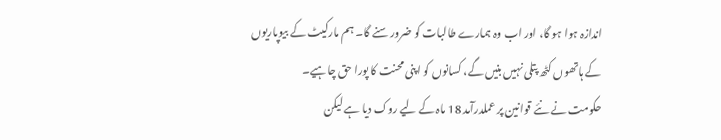اندازہ ہوا ہو گا، اور اب وہ ہمارے طالبات کو ضرور سنے گا۔ ہم مارکیٹ کے بیوپاریوں کے ہاتھوں کٹھ پتلی نہیں بنیں گے، کسانوں کو اپنی محنت کا پورا حق چاہیے۔
حکومت نے نئے قوانین پر عملدرآمد 18 ماہ کے لیے روک دیا ہے لیکن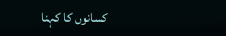کسانوں کا کہنا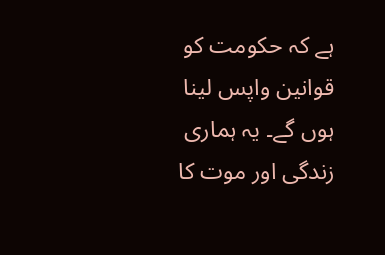ہے کہ حکومت کو قوانین واپس لینا ہوں گے۔ یہ ہماری زندگی اور موت کا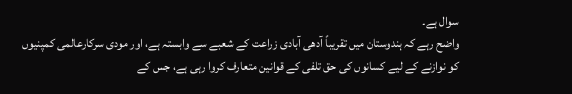سوال ہے۔
واضح رہے کہ ہندوستان میں تقریباً آدھی آبادی زراعت کے شعبے سے وابستہ ہے، اور مودی سرکارعالمی کمپنیوں کو نوازنے کے لیے کسانوں کی حق تلفی کے قوانین متعارف کروا رہی ہے، جس کے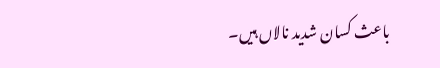باعث کسان شدید نالاں ہیں۔